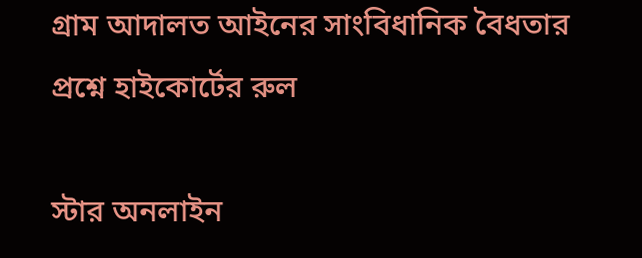গ্রাম আদালত আইনের সাংবিধানিক বৈধতার প্রশ্নে হাইকোর্টের রুল

স্টার অনলাইন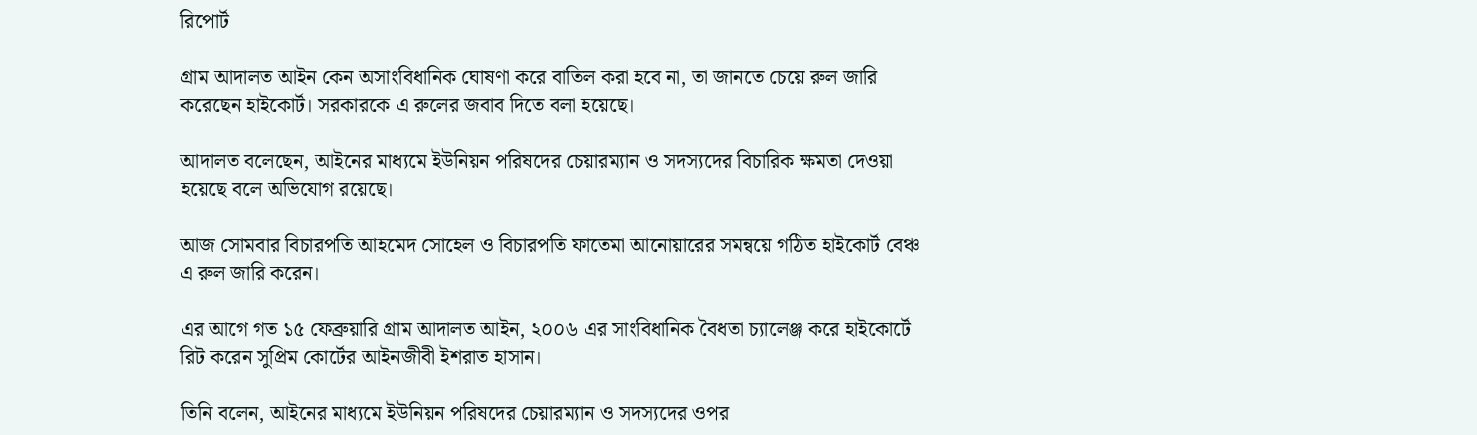রিপোর্ট

গ্রাম আদালত আইন কেন অসাংবিধানিক ঘোষণা করে বাতিল করা হবে না, তা জানতে চেয়ে রুল জারি করেছেন হাইকোর্ট। সরকারকে এ রুলের জবাব দিতে বলা হয়েছে।

আদালত বলেছেন, আইনের মাধ্যমে ইউনিয়ন পরিষদের চেয়ারম্যান ও সদস্যদের বিচারিক ক্ষমতা দেওয়া হয়েছে বলে অভিযোগ রয়েছে।

আজ সোমবার বিচারপতি আহমেদ সোহেল ও বিচারপতি ফাতেমা আনোয়ারের সমন্বয়ে গঠিত হাইকোর্ট বেঞ্চ এ রুল জারি করেন।

এর আগে গত ১৫ ফেব্রুয়ারি গ্রাম আদালত আইন, ২০০৬ এর সাংবিধানিক বৈধতা চ্যালেঞ্জ করে হাইকোর্টে রিট করেন সুপ্রিম কোর্টের আইনজীবী ইশরাত হাসান।

তিনি বলেন, আইনের মাধ্যমে ইউনিয়ন পরিষদের চেয়ারম্যান ও সদস্যদের ওপর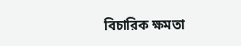বিচারিক ক্ষমতা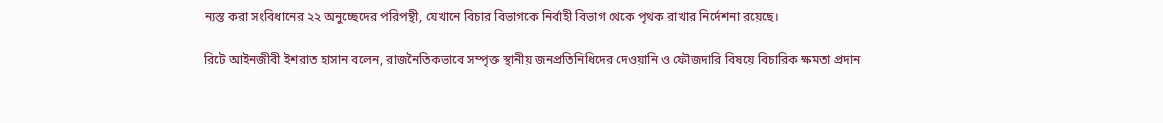ন্যস্ত করা সংবিধানের ২২ অনুচ্ছেদের পরিপন্থী, যেখানে বিচার বিভাগকে নির্বাহী বিভাগ থেকে পৃথক রাখার নির্দেশনা রয়েছে।

রিটে আইনজীবী ইশরাত হাসান বলেন, রাজনৈতিকভাবে সম্পৃক্ত স্থানীয় জনপ্রতিনিধিদের দেওয়ানি ও ফৌজদারি বিষয়ে বিচারিক ক্ষমতা প্রদান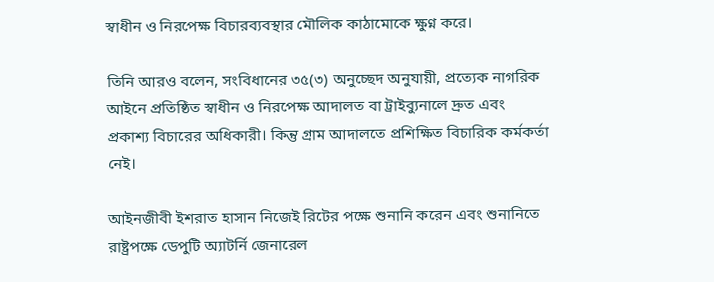স্বাধীন ও নিরপেক্ষ বিচারব্যবস্থার মৌলিক কাঠামোকে ক্ষুণ্ন করে।

তিনি আরও বলেন, সংবিধানের ৩৫(৩) অনুচ্ছেদ অনুযায়ী, প্রত্যেক নাগরিক আইনে প্রতিষ্ঠিত স্বাধীন ও নিরপেক্ষ আদালত বা ট্রাইব্যুনালে দ্রুত এবং প্রকাশ্য বিচারের অধিকারী। কিন্তু গ্রাম আদালতে প্রশিক্ষিত বিচারিক কর্মকর্তা নেই।

আইনজীবী ইশরাত হাসান নিজেই রিটের পক্ষে শুনানি করেন এবং শুনানিতে রাষ্ট্রপক্ষে ডেপুটি অ্যাটর্নি জেনারেল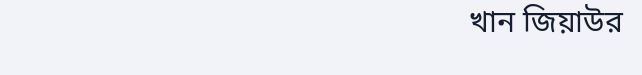খান জিয়াউর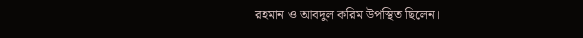রহমান ও আবদুল করিম উপস্থিত ছিলেন।